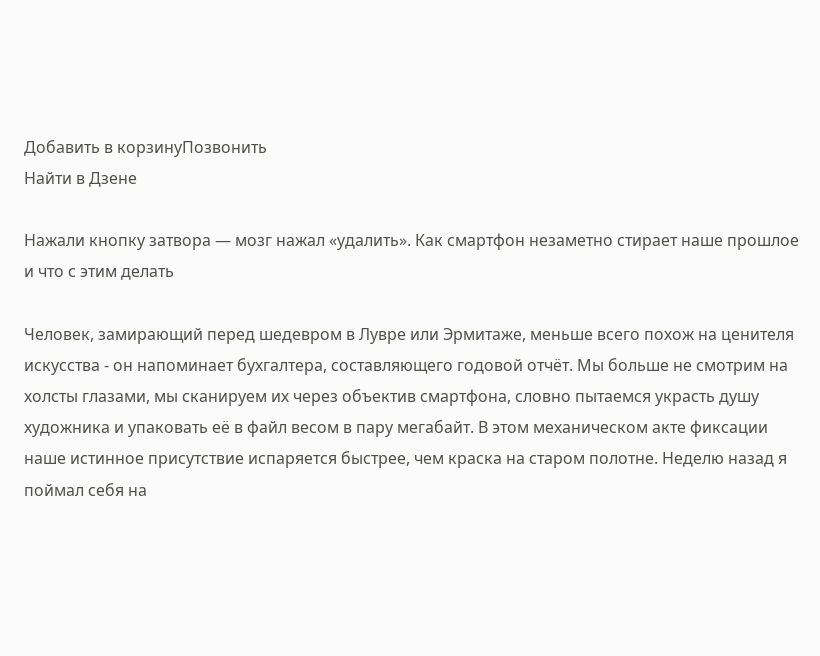Добавить в корзинуПозвонить
Найти в Дзене

Нажали кнопку затвора — мозг нажал «удалить». Как смартфон незаметно стирает наше прошлое и что с этим делать

Человек, замирающий перед шедевром в Лувре или Эрмитаже, меньше всего похож на ценителя искусства - он напоминает бухгалтера, составляющего годовой отчёт. Мы больше не смотрим на холсты глазами, мы сканируем их через объектив смартфона, словно пытаемся украсть душу художника и упаковать её в файл весом в пару мегабайт. В этом механическом акте фиксации наше истинное присутствие испаряется быстрее, чем краска на старом полотне. Неделю назад я поймал себя на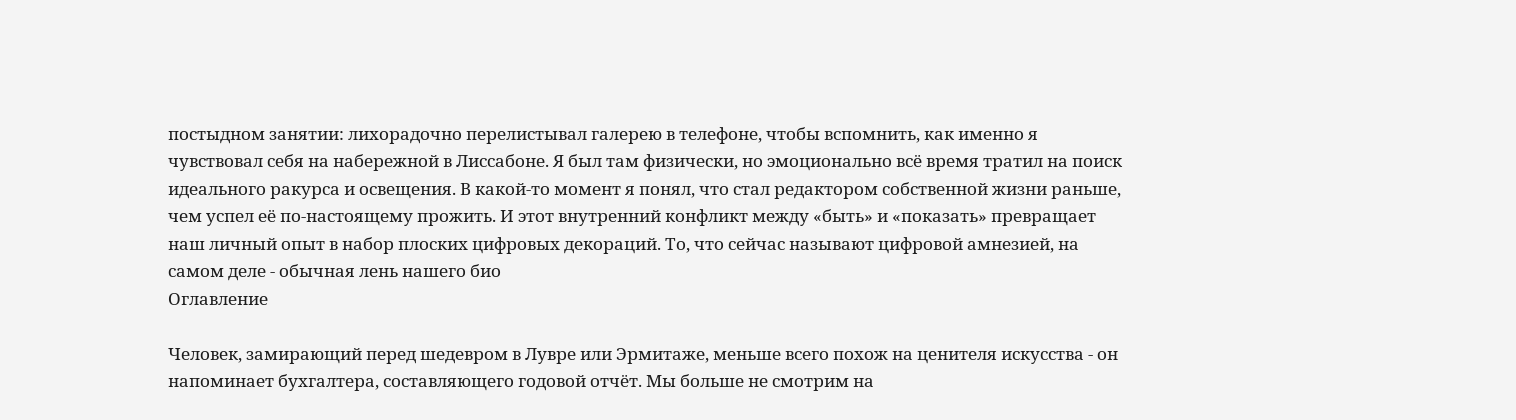постыдном занятии: лихорадочно перелистывал галерею в телефоне, чтобы вспомнить, как именно я чувствовал себя на набережной в Лиссабоне. Я был там физически, но эмоционально всё время тратил на поиск идеального ракурса и освещения. В какой-то момент я понял, что стал редактором собственной жизни раньше, чем успел её по-настоящему прожить. И этот внутренний конфликт между «быть» и «показать» превращает наш личный опыт в набор плоских цифровых декораций. То, что сейчас называют цифровой амнезией, на самом деле - обычная лень нашего био
Оглавление

Человек, замирающий перед шедевром в Лувре или Эрмитаже, меньше всего похож на ценителя искусства - он напоминает бухгалтера, составляющего годовой отчёт. Мы больше не смотрим на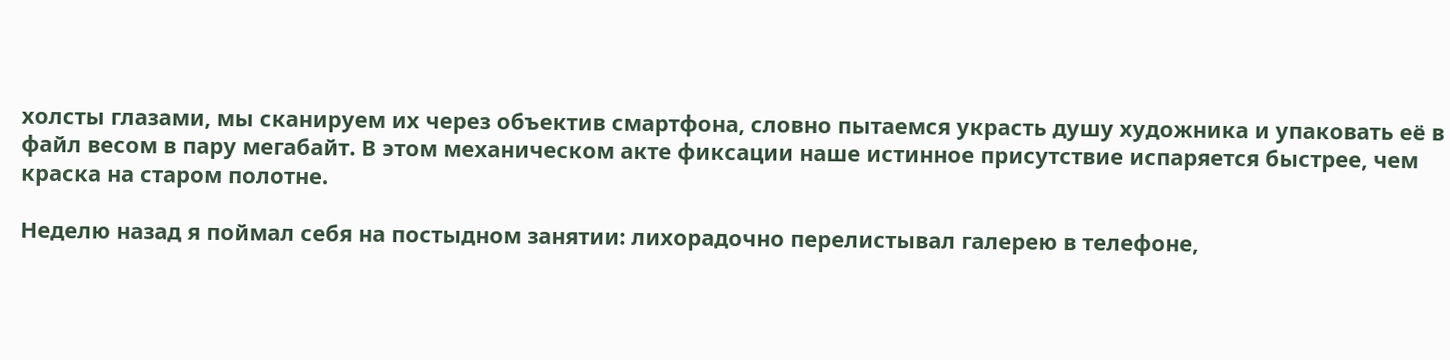холсты глазами, мы сканируем их через объектив смартфона, словно пытаемся украсть душу художника и упаковать её в файл весом в пару мегабайт. В этом механическом акте фиксации наше истинное присутствие испаряется быстрее, чем краска на старом полотне.

Неделю назад я поймал себя на постыдном занятии: лихорадочно перелистывал галерею в телефоне,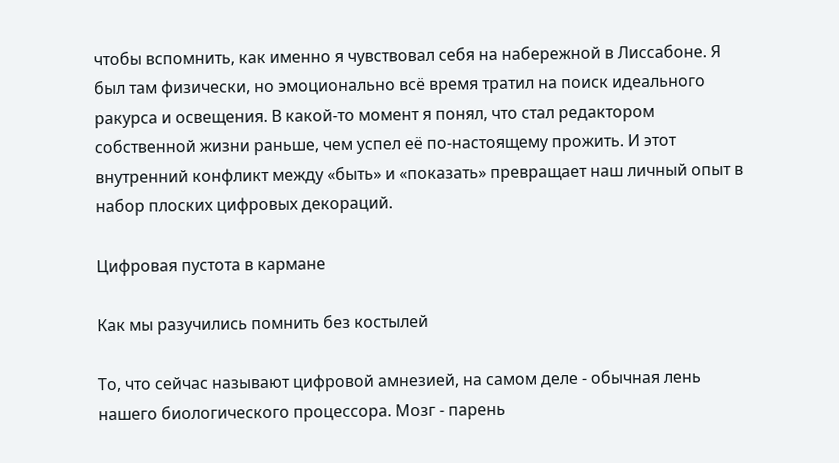чтобы вспомнить, как именно я чувствовал себя на набережной в Лиссабоне. Я был там физически, но эмоционально всё время тратил на поиск идеального ракурса и освещения. В какой-то момент я понял, что стал редактором собственной жизни раньше, чем успел её по-настоящему прожить. И этот внутренний конфликт между «быть» и «показать» превращает наш личный опыт в набор плоских цифровых декораций.

Цифровая пустота в кармане

Как мы разучились помнить без костылей

То, что сейчас называют цифровой амнезией, на самом деле - обычная лень нашего биологического процессора. Мозг - парень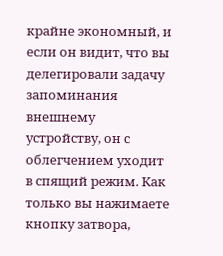крайне экономный, и если он видит, что вы делегировали задачу запоминания внешнему устройству, он с облегчением уходит в спящий режим. Как только вы нажимаете кнопку затвора,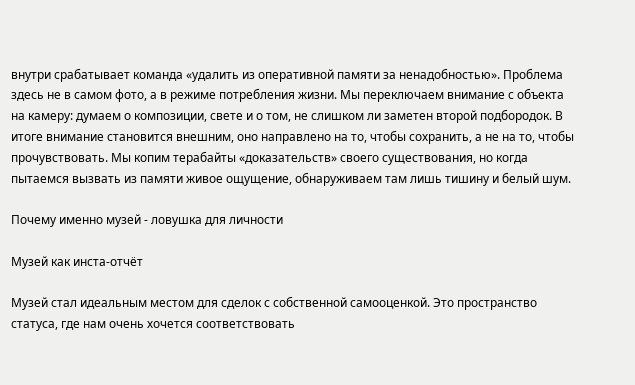внутри срабатывает команда «удалить из оперативной памяти за ненадобностью». Проблема здесь не в самом фото, а в режиме потребления жизни. Мы переключаем внимание с объекта на камеру: думаем о композиции, свете и о том, не слишком ли заметен второй подбородок. В итоге внимание становится внешним, оно направлено на то, чтобы сохранить, а не на то, чтобы прочувствовать. Мы копим терабайты «доказательств» своего существования, но когда пытаемся вызвать из памяти живое ощущение, обнаруживаем там лишь тишину и белый шум.

Почему именно музей - ловушка для личности

Музей как инста-отчёт

Музей стал идеальным местом для сделок с собственной самооценкой. Это пространство статуса, где нам очень хочется соответствовать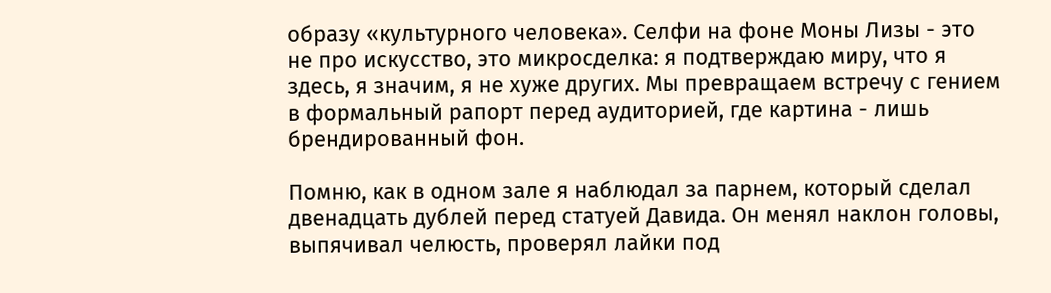образу «культурного человека». Селфи на фоне Моны Лизы - это не про искусство, это микросделка: я подтверждаю миру, что я здесь, я значим, я не хуже других. Мы превращаем встречу с гением в формальный рапорт перед аудиторией, где картина - лишь брендированный фон.

Помню, как в одном зале я наблюдал за парнем, который сделал двенадцать дублей перед статуей Давида. Он менял наклон головы, выпячивал челюсть, проверял лайки под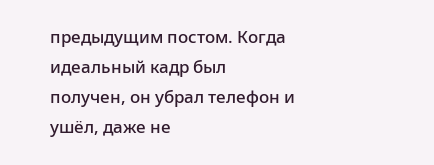предыдущим постом. Когда идеальный кадр был получен, он убрал телефон и ушёл, даже не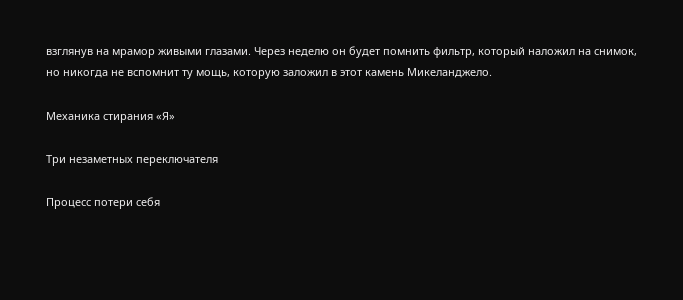взглянув на мрамор живыми глазами. Через неделю он будет помнить фильтр, который наложил на снимок, но никогда не вспомнит ту мощь, которую заложил в этот камень Микеланджело.

Механика стирания «Я»

Три незаметных переключателя

Процесс потери себя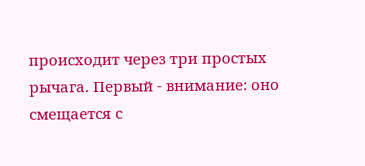происходит через три простых рычага. Первый - внимание: оно смещается с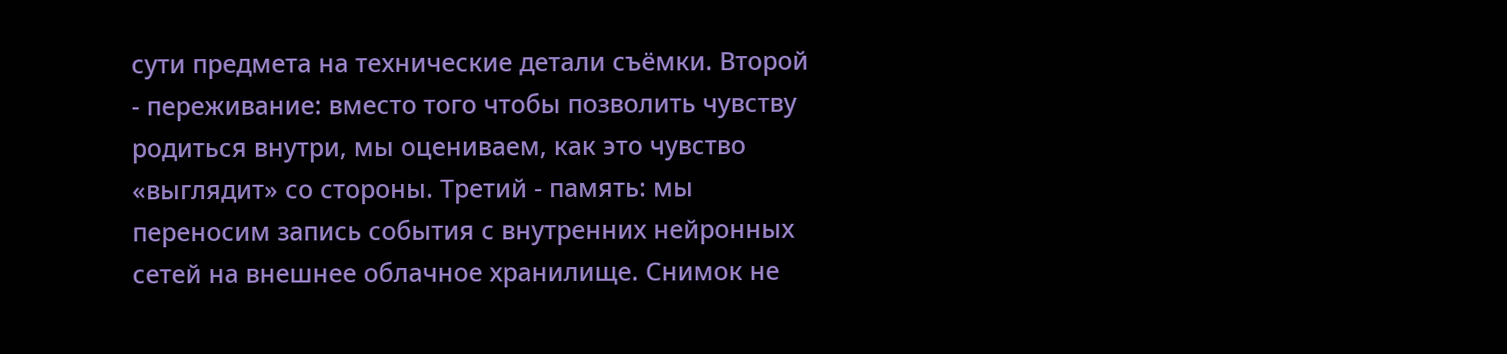сути предмета на технические детали съёмки. Второй - переживание: вместо того чтобы позволить чувству родиться внутри, мы оцениваем, как это чувство «выглядит» со стороны. Третий - память: мы переносим запись события с внутренних нейронных сетей на внешнее облачное хранилище. Снимок не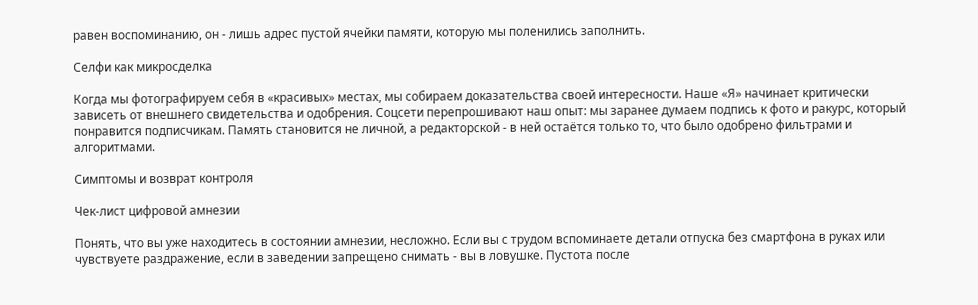равен воспоминанию, он - лишь адрес пустой ячейки памяти, которую мы поленились заполнить.

Селфи как микросделка

Когда мы фотографируем себя в «красивых» местах, мы собираем доказательства своей интересности. Наше «Я» начинает критически зависеть от внешнего свидетельства и одобрения. Соцсети перепрошивают наш опыт: мы заранее думаем подпись к фото и ракурс, который понравится подписчикам. Память становится не личной, а редакторской - в ней остаётся только то, что было одобрено фильтрами и алгоритмами.

Симптомы и возврат контроля

Чек-лист цифровой амнезии

Понять, что вы уже находитесь в состоянии амнезии, несложно. Если вы с трудом вспоминаете детали отпуска без смартфона в руках или чувствуете раздражение, если в заведении запрещено снимать - вы в ловушке. Пустота после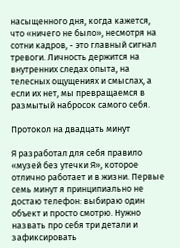насыщенного дня, когда кажется, что «ничего не было», несмотря на сотни кадров, - это главный сигнал тревоги. Личность держится на внутренних следах опыта, на телесных ощущениях и смыслах, а если их нет, мы превращаемся в размытый набросок самого себя.

Протокол на двадцать минут

Я разработал для себя правило «музей без утечки Я», которое отлично работает и в жизни. Первые семь минут я принципиально не достаю телефон: выбираю один объект и просто смотрю. Нужно назвать про себя три детали и зафиксировать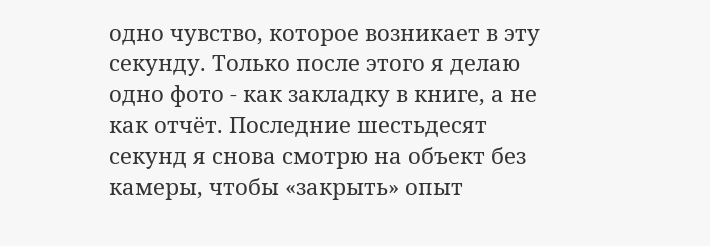одно чувство, которое возникает в эту секунду. Только после этого я делаю одно фото - как закладку в книге, а не как отчёт. Последние шестьдесят секунд я снова смотрю на объект без камеры, чтобы «закрыть» опыт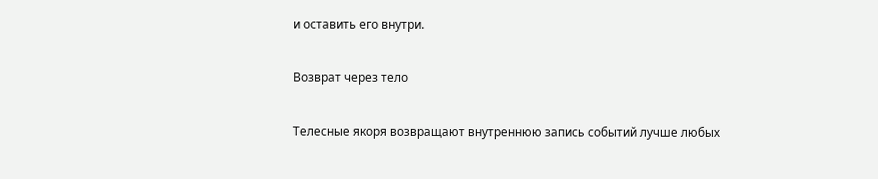и оставить его внутри.

Возврат через тело

Телесные якоря возвращают внутреннюю запись событий лучше любых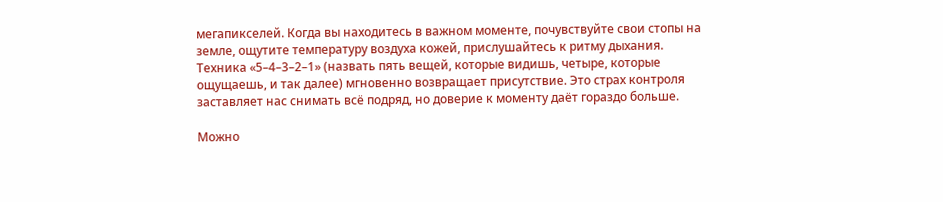мегапикселей. Когда вы находитесь в важном моменте, почувствуйте свои стопы на земле, ощутите температуру воздуха кожей, прислушайтесь к ритму дыхания. Техника «5–4–3–2–1» (назвать пять вещей, которые видишь, четыре, которые ощущаешь, и так далее) мгновенно возвращает присутствие. Это страх контроля заставляет нас снимать всё подряд, но доверие к моменту даёт гораздо больше.

Можно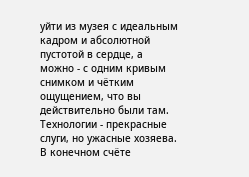уйти из музея с идеальным кадром и абсолютной пустотой в сердце, а можно - с одним кривым снимком и чётким ощущением, что вы действительно были там. Технологии - прекрасные слуги, но ужасные хозяева. В конечном счёте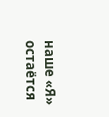наше «Я» остаётся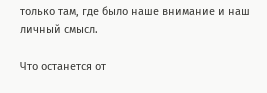только там, где было наше внимание и наш личный смысл.

Что останется от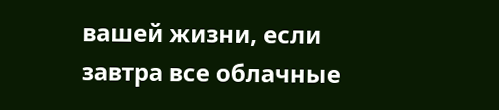вашей жизни, если завтра все облачные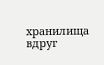хранилища вдруг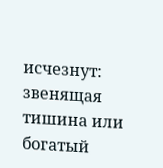исчезнут: звенящая тишина или богатый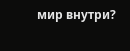мир внутри?